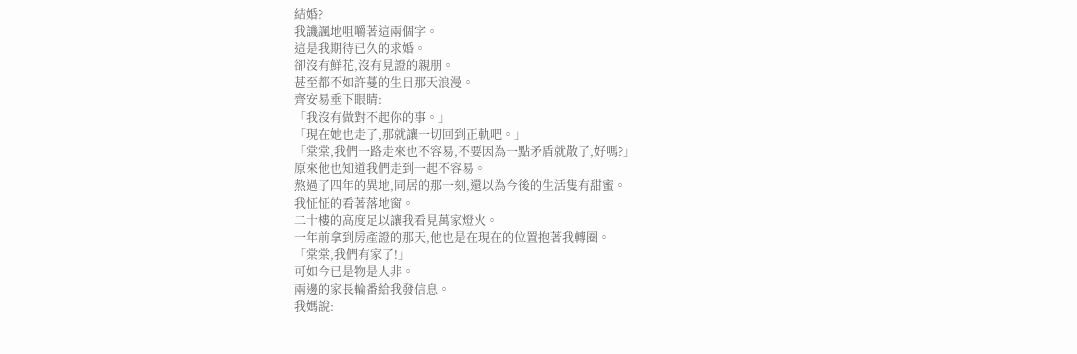結婚?
我譏諷地咀嚼著這兩個字。
這是我期待已久的求婚。
卻沒有鮮花,沒有見證的親朋。
甚至都不如許蔓的生日那天浪漫。
齊安易垂下眼睛:
「我沒有做對不起你的事。」
「現在她也走了,那就讓一切回到正軌吧。」
「棠棠,我們一路走來也不容易,不要因為一點矛盾就散了,好嗎?」
原來他也知道我們走到一起不容易。
熬過了四年的異地,同居的那一刻,還以為今後的生活隻有甜蜜。
我怔怔的看著落地窗。
二十樓的高度足以讓我看見萬家燈火。
一年前拿到房產證的那天,他也是在現在的位置抱著我轉圈。
「棠棠,我們有家了!」
可如今已是物是人非。
兩邊的家長輪番給我發信息。
我媽說: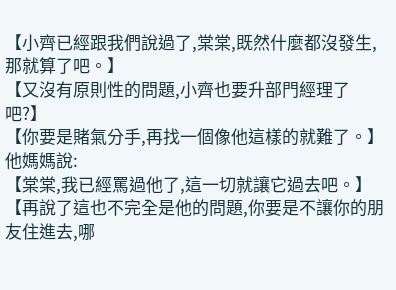【小齊已經跟我們說過了,棠棠,既然什麼都沒發生,那就算了吧。】
【又沒有原則性的問題,小齊也要升部門經理了吧?】
【你要是賭氣分手,再找一個像他這樣的就難了。】
他媽媽說:
【棠棠,我已經罵過他了,這一切就讓它過去吧。】
【再說了這也不完全是他的問題,你要是不讓你的朋友住進去,哪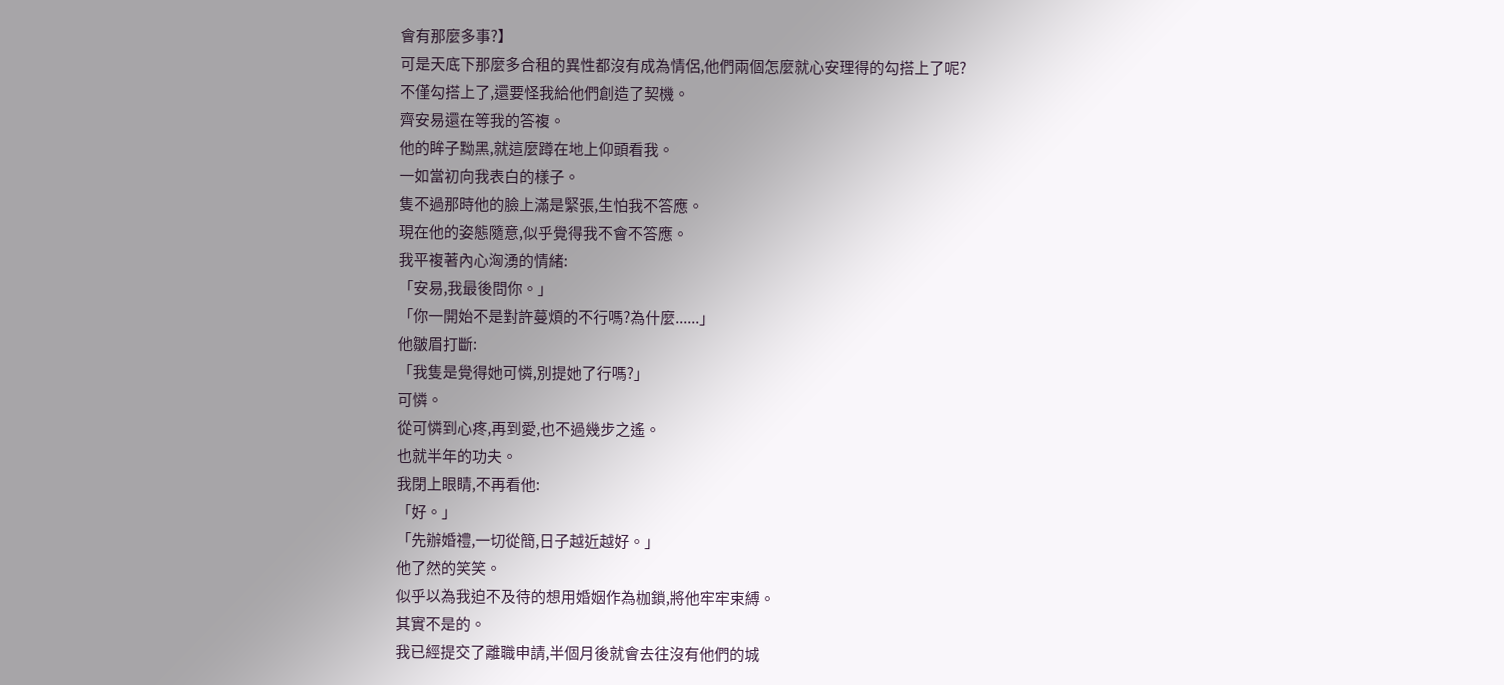會有那麼多事?】
可是天底下那麼多合租的異性都沒有成為情侶,他們兩個怎麼就心安理得的勾搭上了呢?
不僅勾搭上了,還要怪我給他們創造了契機。
齊安易還在等我的答複。
他的眸子黝黑,就這麼蹲在地上仰頭看我。
一如當初向我表白的樣子。
隻不過那時他的臉上滿是緊張,生怕我不答應。
現在他的姿態隨意,似乎覺得我不會不答應。
我平複著內心洶湧的情緒:
「安易,我最後問你。」
「你一開始不是對許蔓煩的不行嗎?為什麼......」
他皺眉打斷:
「我隻是覺得她可憐,別提她了行嗎?」
可憐。
從可憐到心疼,再到愛,也不過幾步之遙。
也就半年的功夫。
我閉上眼睛,不再看他:
「好。」
「先辦婚禮,一切從簡,日子越近越好。」
他了然的笑笑。
似乎以為我迫不及待的想用婚姻作為枷鎖,將他牢牢束縛。
其實不是的。
我已經提交了離職申請,半個月後就會去往沒有他們的城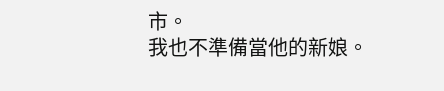市。
我也不準備當他的新娘。